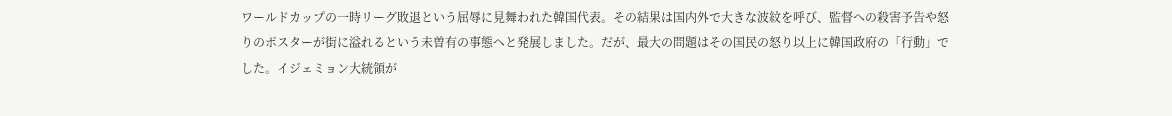ワールドカップの一時リーグ敗退という屈辱に見舞われた韓国代表。その結果は国内外で大きな波紋を呼び、監督への殺害予告や怒りのポスターが街に溢れるという未曽有の事態へと発展しました。だが、最大の問題はその国民の怒り以上に韓国政府の「行動」でした。イジェミョン大統領が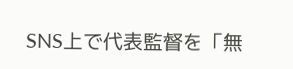SNS上で代表監督を「無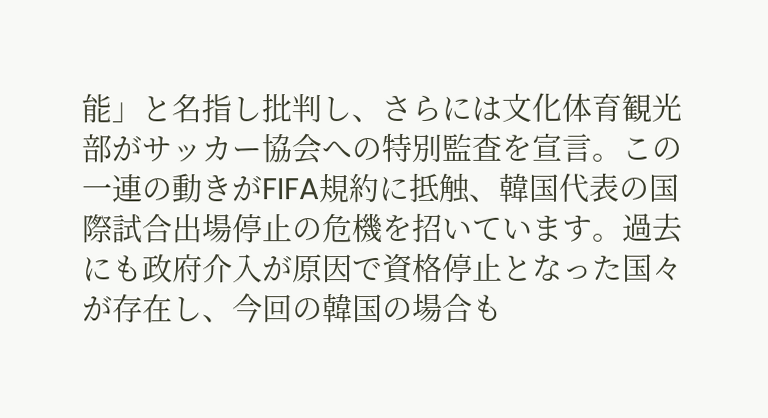能」と名指し批判し、さらには文化体育観光部がサッカー協会への特別監査を宣言。この一連の動きがFIFA規約に抵触、韓国代表の国際試合出場停止の危機を招いています。過去にも政府介入が原因で資格停止となった国々が存在し、今回の韓国の場合も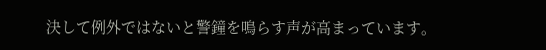決して例外ではないと警鐘を鳴らす声が高まっています。